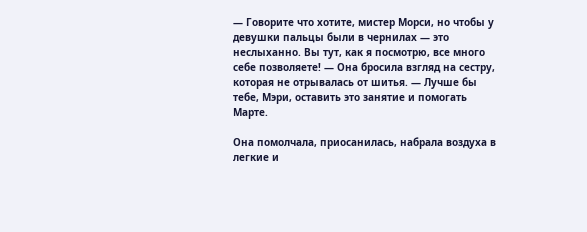— Говорите что хотите, мистер Морси, но чтобы у девушки пальцы были в чернилах — это неслыханно. Вы тут, как я посмотрю, все много себе позволяете! — Она бросила взгляд на сестру, которая не отрывалась от шитья. — Лучше бы тебе, Мэри, оставить это занятие и помогать Марте.

Она помолчала, приосанилась, набрала воздуха в легкие и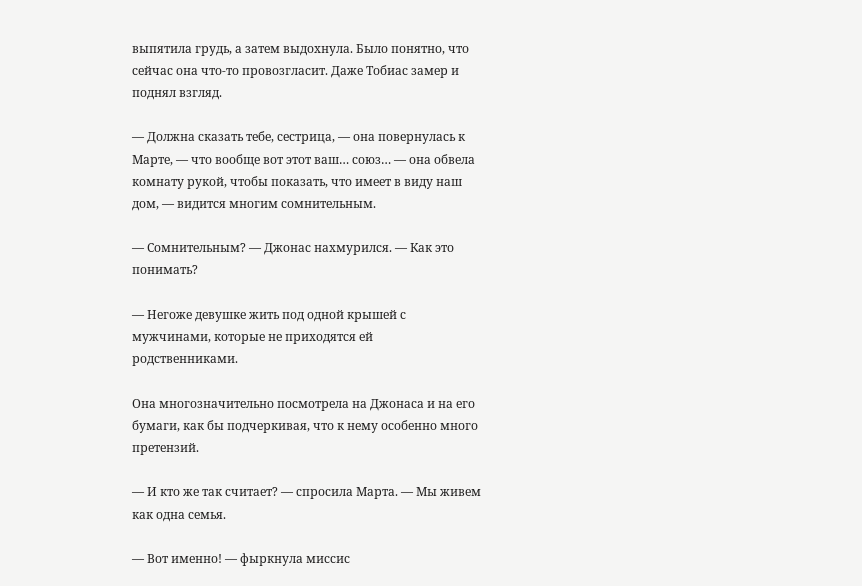выпятила грудь, а затем выдохнула. Было понятно, что сейчас она что-то провозгласит. Даже Тобиас замер и поднял взгляд.

— Должна сказать тебе, сестрица, — она повернулась к Марте, — что вообще вот этот ваш… союз… — она обвела комнату рукой, чтобы показать, что имеет в виду наш дом, — видится многим сомнительным.

— Сомнительным? — Джонас нахмурился. — Как это понимать?

— Негоже девушке жить под одной крышей с мужчинами, которые не приходятся ей родственниками.

Она многозначительно посмотрела на Джонаса и на его бумаги, как бы подчеркивая, что к нему особенно много претензий.

— И кто же так считает? — спросила Марта. — Мы живем как одна семья.

— Вот именно! — фыркнула миссис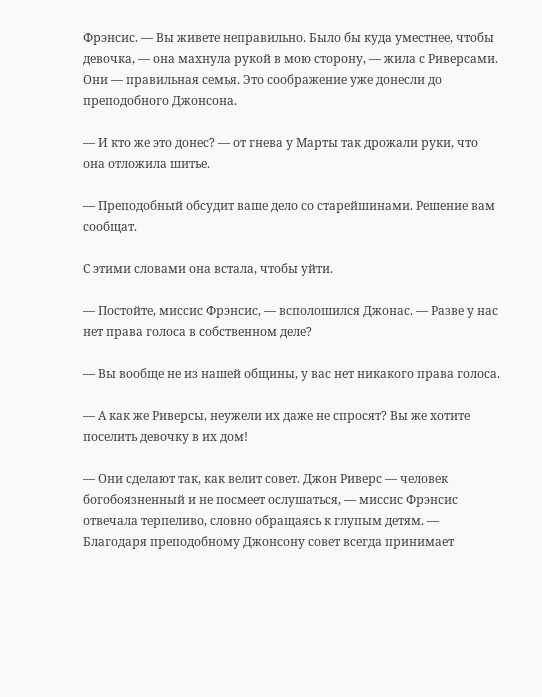Фрэнсис. — Вы живете неправильно. Было бы куда уместнее, чтобы девочка, — она махнула рукой в мою сторону, — жила с Риверсами. Они — правильная семья. Это соображение уже донесли до преподобного Джонсона.

— И кто же это донес? — от гнева у Марты так дрожали руки, что она отложила шитье.

— Преподобный обсудит ваше дело со старейшинами. Решение вам сообщат.

С этими словами она встала, чтобы уйти.

— Постойте, миссис Фрэнсис, — всполошился Джонас. — Разве у нас нет права голоса в собственном деле?

— Вы вообще не из нашей общины, у вас нет никакого права голоса.

— А как же Риверсы, неужели их даже не спросят? Вы же хотите поселить девочку в их дом!

— Они сделают так, как велит совет. Джон Риверс — человек богобоязненный и не посмеет ослушаться, — миссис Фрэнсис отвечала терпеливо, словно обращаясь к глупым детям. — Благодаря преподобному Джонсону совет всегда принимает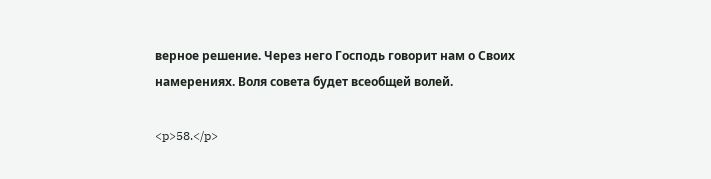верное решение. Через него Господь говорит нам о Своих намерениях. Воля совета будет всеобщей волей.

<p>58.</p>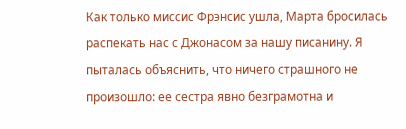Как только миссис Фрэнсис ушла, Марта бросилась распекать нас с Джонасом за нашу писанину. Я пыталась объяснить, что ничего страшного не произошло: ее сестра явно безграмотна и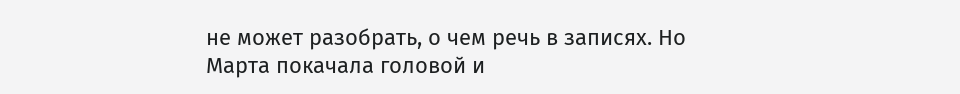не может разобрать, о чем речь в записях. Но Марта покачала головой и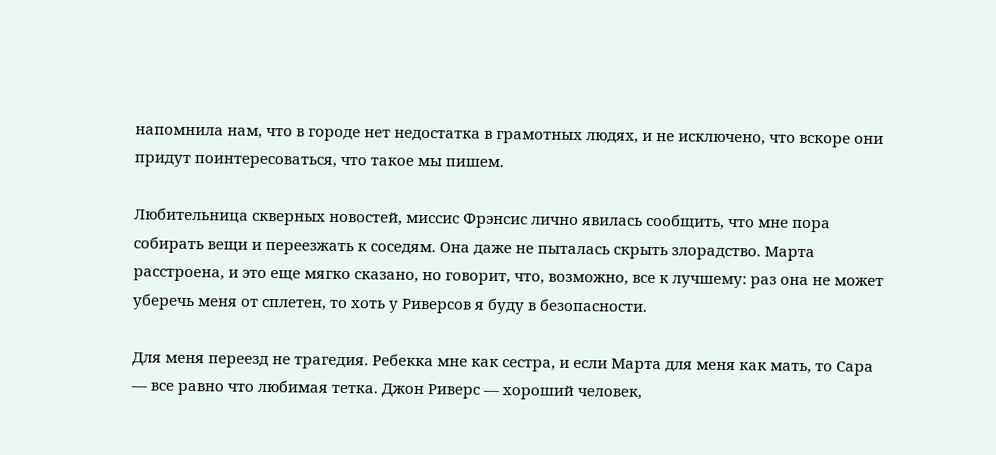напомнила нам, что в городе нет недостатка в грамотных людях, и не исключено, что вскоре они придут поинтересоваться, что такое мы пишем.

Любительница скверных новостей, миссис Фрэнсис лично явилась сообщить, что мне пора собирать вещи и переезжать к соседям. Она даже не пыталась скрыть злорадство. Марта расстроена, и это еще мягко сказано, но говорит, что, возможно, все к лучшему: раз она не может уберечь меня от сплетен, то хоть у Риверсов я буду в безопасности.

Для меня переезд не трагедия. Ребекка мне как сестра, и если Марта для меня как мать, то Сара — все равно что любимая тетка. Джон Риверс — хороший человек,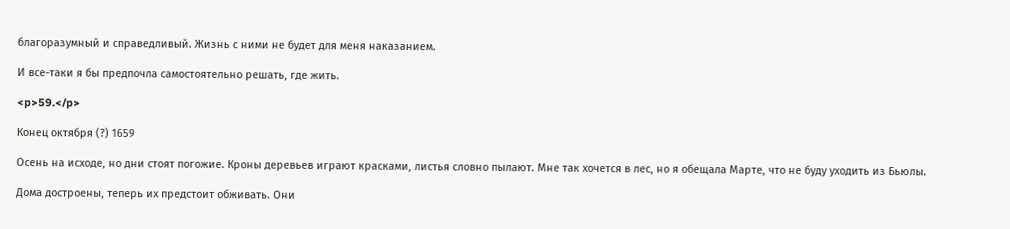благоразумный и справедливый. Жизнь с ними не будет для меня наказанием.

И все-таки я бы предпочла самостоятельно решать, где жить.

<p>59.</p>

Конец октября (?) 1659

Осень на исходе, но дни стоят погожие. Кроны деревьев играют красками, листья словно пылают. Мне так хочется в лес, но я обещала Марте, что не буду уходить из Бьюлы.

Дома достроены, теперь их предстоит обживать. Они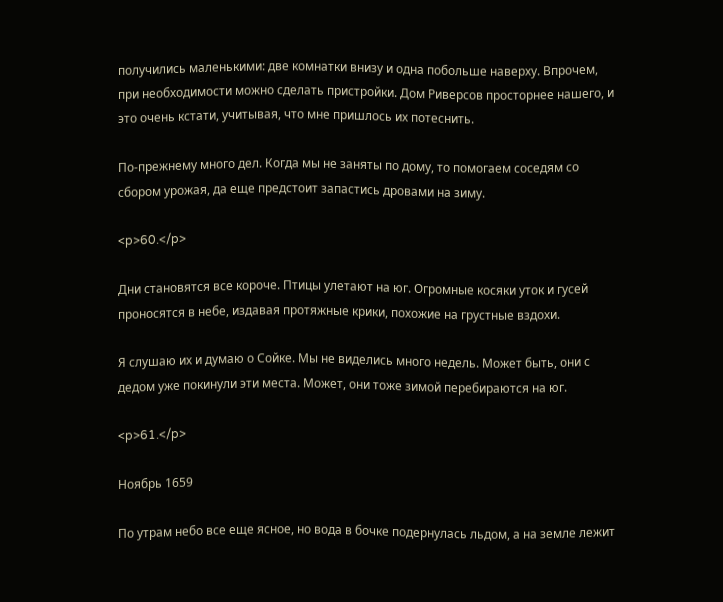получились маленькими: две комнатки внизу и одна побольше наверху. Впрочем, при необходимости можно сделать пристройки. Дом Риверсов просторнее нашего, и это очень кстати, учитывая, что мне пришлось их потеснить.

По-прежнему много дел. Когда мы не заняты по дому, то помогаем соседям со сбором урожая, да еще предстоит запастись дровами на зиму.

<p>60.</p>

Дни становятся все короче. Птицы улетают на юг. Огромные косяки уток и гусей проносятся в небе, издавая протяжные крики, похожие на грустные вздохи.

Я слушаю их и думаю о Сойке. Мы не виделись много недель. Может быть, они с дедом уже покинули эти места. Может, они тоже зимой перебираются на юг.

<p>61.</p>

Ноябрь 1659

По утрам небо все еще ясное, но вода в бочке подернулась льдом, а на земле лежит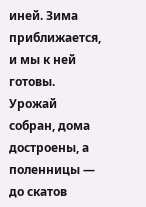иней. Зима приближается, и мы к ней готовы. Урожай собран, дома достроены, а поленницы — до скатов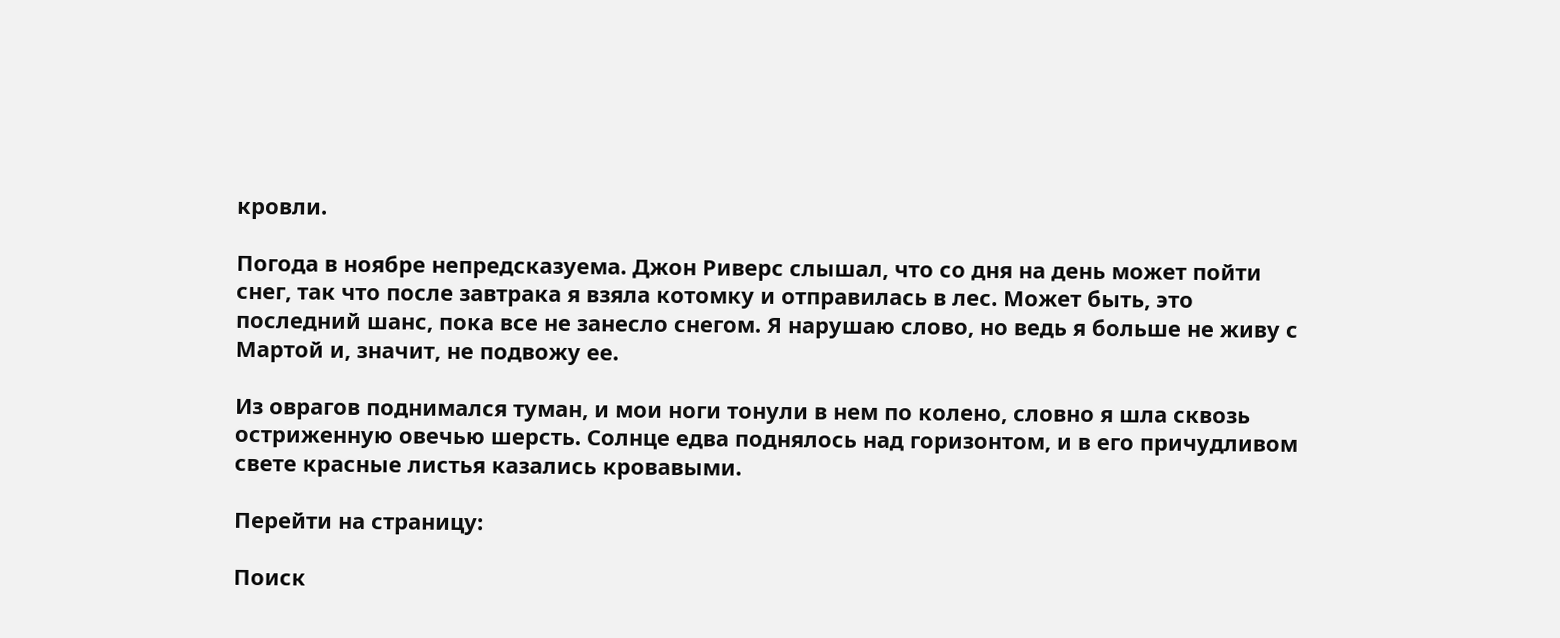кровли.

Погода в ноябре непредсказуема. Джон Риверс слышал, что со дня на день может пойти снег, так что после завтрака я взяла котомку и отправилась в лес. Может быть, это последний шанс, пока все не занесло снегом. Я нарушаю слово, но ведь я больше не живу с Мартой и, значит, не подвожу ее.

Из оврагов поднимался туман, и мои ноги тонули в нем по колено, словно я шла сквозь остриженную овечью шерсть. Солнце едва поднялось над горизонтом, и в его причудливом свете красные листья казались кровавыми.

Перейти на страницу:

Поиск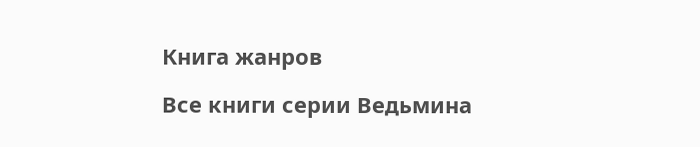Книга жанров

Все книги серии Ведьмина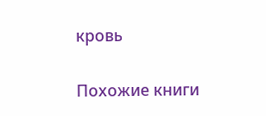кровь

Похожие книги